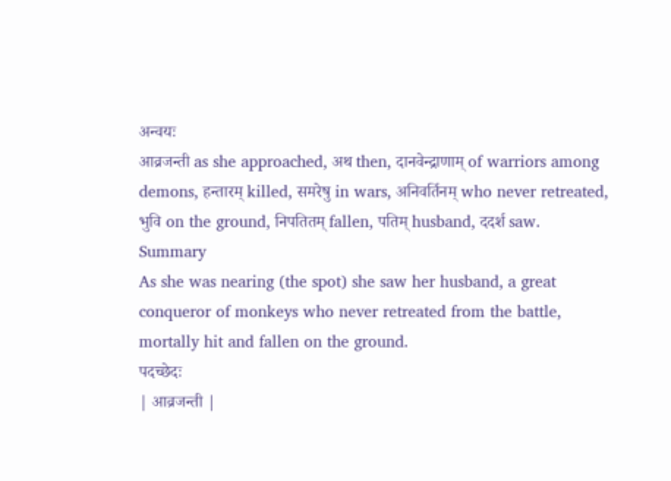अन्वयः
आव्रजन्ती as she approached, अथ then, दानवेन्द्राणाम् of warriors among demons, हन्तारम् killed, समरेषु in wars, अनिवर्तिनम् who never retreated, भुवि on the ground, निपतितम् fallen, पतिम् husband, ददर्श saw.
Summary
As she was nearing (the spot) she saw her husband, a great conqueror of monkeys who never retreated from the battle, mortally hit and fallen on the ground.
पदच्छेदः
| आव्रजन्ती |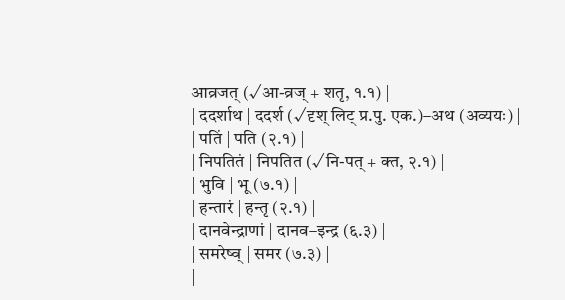आव्रजत् (√आ-व्रज् + शतृ, १.१) |
| ददर्शाथ | ददर्श (√दृश् लिट् प्र.पु. एक.)–अथ (अव्ययः) |
| पतिं | पति (२.१) |
| निपतितं | निपतित (√नि-पत् + क्त, २.१) |
| भुवि | भू (७.१) |
| हन्तारं | हन्तृ (२.१) |
| दानवेन्द्राणां | दानव–इन्द्र (६.३) |
| समरेष्व् | समर (७.३) |
|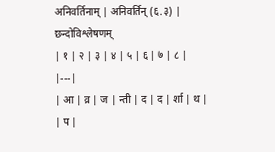अनिवर्तिनाम् | अनिवर्तिन् (६.३) |
छन्दोविश्लेषणम्
| १ | २ | ३ | ४ | ५ | ६ | ७ | ८ |
|---|
| आ | व्र | ज | न्ती | द | द | र्शा | थ |
| प |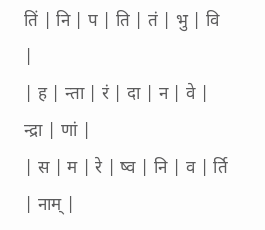तिं | नि | प | ति | तं | भु | वि |
| ह | न्ता | रं | दा | न | वे | न्द्रा | णां |
| स | म | रे | ष्व | नि | व | र्ति | नाम् |